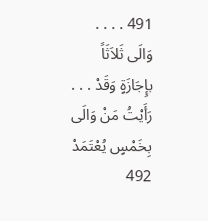491 . . . . وَالَى ثَلاَثَاً بإِجَازَةٍ وَقَدْ . . . رَأَيْتُ مَنْ وَالَى بِخَمْسٍ يُعْتَمَدْ
492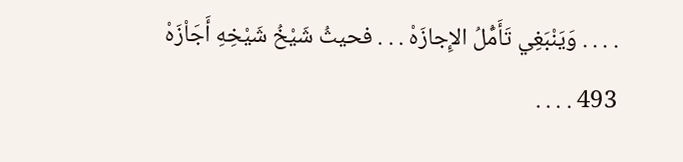. . . . وَيَنْبَغِي تَأَمُّلُ الإِجازَهْ . . . فحيثُ شَيْخُ شَيْخِهِ أَجَاْزَهْ
493 . . . .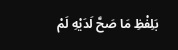بَلِفْظِ مَا صَحَّ لَدَيْهِ لَمْ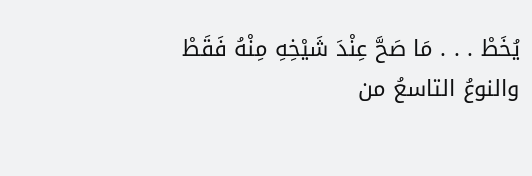يُخَطْ . . . مَا صَحَّ عِنْدَ شَيْخِهِ مِنْهُ فَقَطْ
والنوعُ التاسعُ من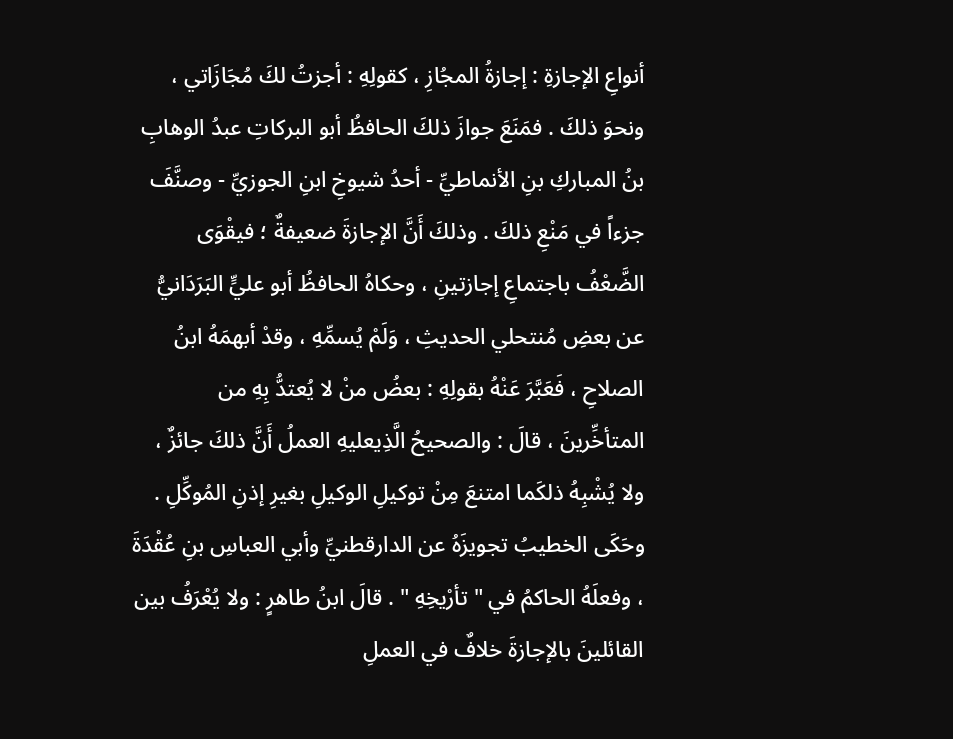أنواعِ الإجازةِ : إجازةُ المجُازِ ، كقولِهِ : أجزتُ لكَ مُجَازَاتي ، ونحوَ ذلكَ . فمَنَعَ جوازَ ذلكَ الحافظُ أبو البركاتِ عبدُ الوهابِ بنُ المباركِ بنِ الأنماطيِّ - أحدُ شيوخِ ابنِ الجوزيِّ - وصنَّفَ جزءاً في مَنْعِ ذلكَ . وذلكَ أَنَّ الإجازةَ ضعيفةٌ ؛ فيقْوَى الضَّعْفُ باجتماعِ إجازتينِ ، وحكاهُ الحافظُ أبو عليٍّ البَرَدَانيُّ عن بعضِ مُنتحلي الحديثِ ، وَلَمْ يُسمِّهِ ، وقدْ أبهمَهُ ابنُ الصلاحِ ، فَعَبَّرَ عَنْهُ بقولِهِ : بعضُ منْ لا يُعتدُّ بِهِ من المتأخِّرينَ ، قالَ : والصحيحُ الَّذِيعليهِ العملُ أَنَّ ذلكَ جائزٌ ، ولا يُشْبِهُ ذلكَما امتنعَ مِنْ توكيلِ الوكيلِ بغيرِ إذنِ المُوكِّلِ . وحَكَى الخطيبُ تجويزَهُ عن الدارقطنيِّ وأبي العباسِ بنِ عُقْدَةَ ، وفعلَهُ الحاكمُ في " تأرْيخِهِ " . قالَ ابنُ طاهرٍ : ولا يُعْرَفُ بين القائلينَ بالإجازةَ خلافٌ في العملِ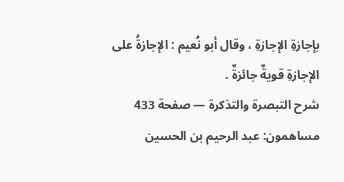بإجازةِ الإجازةِ ، وقال أبو نُعيم : الإجازةُ على الإجازةِ قويةٌ جائزةٌ .
شرح التبصرة والتذكرة — صفحة 433
مساهمون: عبد الرحيم بن الحسين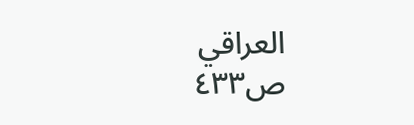العراقي
ص٤٣٣